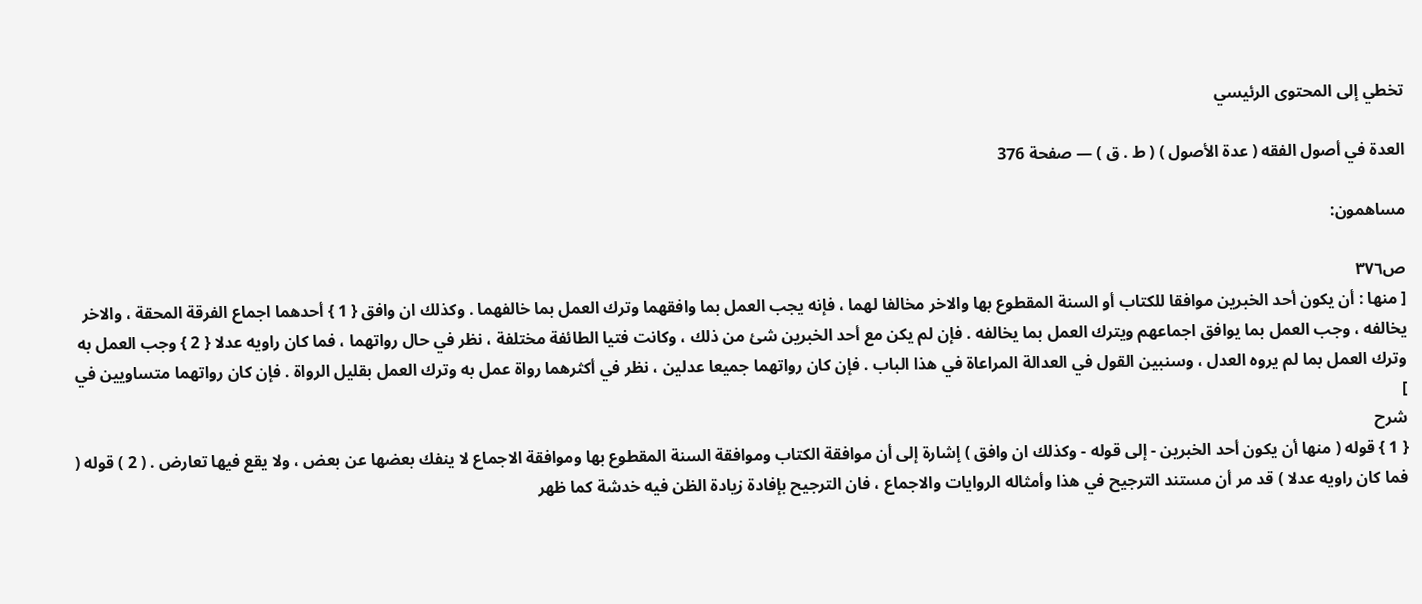تخطي إلى المحتوى الرئيسي

العدة في أصول الفقه ( عدة الأصول ) ( ط . ق ) — صفحة 376

مساهمون:

ص٣٧٦
[ منها : أن يكون أحد الخبرين موافقا للكتاب أو السنة المقطوع بها والاخر مخالفا لهما ، فإنه يجب العمل بما وافقهما وترك العمل بما خالفهما . وكذلك ان وافق { 1 } أحدهما اجماع الفرقة المحقة ، والاخر يخالفه ، وجب العمل بما يوافق اجماعهم ويترك العمل بما يخالفه . فإن لم يكن مع أحد الخبرين شئ من ذلك ، وكانت فتيا الطائفة مختلفة ، نظر في حال رواتهما ، فما كان راويه عدلا { 2 } وجب العمل به وترك العمل بما لم يروه العدل ، وسنبين القول في العدالة المراعاة في هذا الباب . فإن كان رواتهما جميعا عدلين ، نظر في أكثرهما رواة عمل به وترك العمل بقليل الرواة . فإن كان رواتهما متساويين في ]
شرح
{ 1 } قوله ( منها أن يكون أحد الخبرين - إلى قوله - وكذلك ان وافق ) إشارة إلى أن موافقة الكتاب وموافقة السنة المقطوع بها وموافقة الاجماع لا ينفك بعضها عن بعض ، ولا يقع فيها تعارض . ( 2 ) قوله ( فما كان راويه عدلا ) قد مر أن مستند الترجيح في هذا وأمثاله الروايات والاجماع ، فان الترجيح بإفادة زيادة الظن فيه خدشة كما ظهر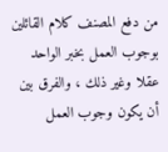من دفع المصنف كلام القائلين بوجوب العمل بخبر الواحد عقلا وغير ذلك ، والفرق بين أن يكون وجوب العمل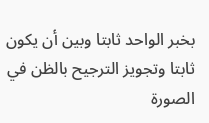بخبر الواحد ثابتا وبين أن يكون ثابتا وتجويز الترجيح بالظن في الصورة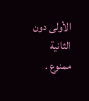الأولى دون الثانية ممنوع .